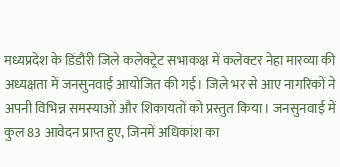मध्यप्रदेश के डिंडौरी जिले कलेक्ट्रेट सभाकक्ष में कलेक्टर नेहा मारव्या की अध्यक्षता में जनसुनवाई आयोजित की गई। जिले भर से आए नागरिकों ने अपनी विभिन्न समस्याओं और शिकायतों को प्रस्तुत किया। जनसुनवाई में कुल 83 आवेदन प्राप्त हुए, जिनमें अधिकांश का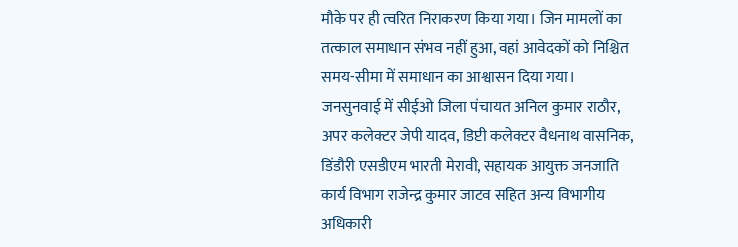मौके पर ही त्वरित निराकरण किया गया। जिन मामलों का तत्काल समाधान संभव नहीं हुआ, वहां आवेदकों को निश्चित समय-सीमा में समाधान का आश्वासन दिया गया।
जनसुनवाई में सीईओ जिला पंचायत अनिल कुमार राठौर, अपर कलेक्टर जेपी यादव, डिप्टी कलेक्टर वैधनाथ वासनिक, डिंडौरी एसडीएम भारती मेरावी, सहायक आयुक्त जनजाति कार्य विभाग राजेन्द्र कुमार जाटव सहित अन्य विभागीय अधिकारी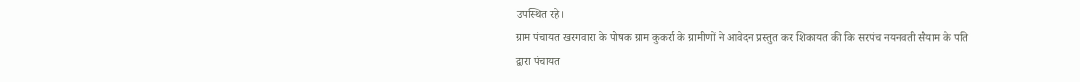उपस्थित रहे।
ग्राम पंचायत खरगवारा के पोषक ग्राम कुकर्रा के ग्रामीणों ने आवेदन प्रस्तुत कर शिकायत की कि सरपंच नयनवती सैयाम के पति द्वारा पंचायत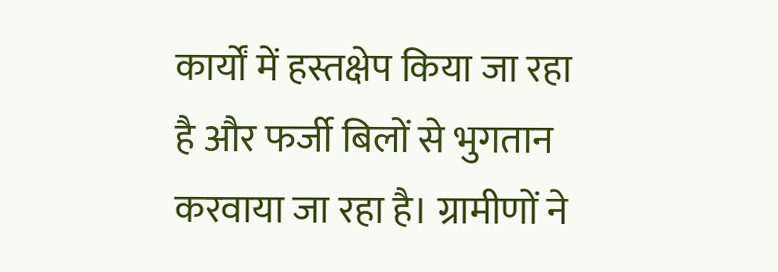कार्यों में हस्तक्षेप किया जा रहा है और फर्जी बिलों से भुगतान करवाया जा रहा है। ग्रामीणों ने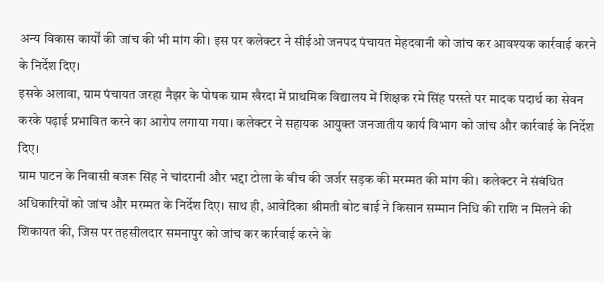अन्य विकास कार्यों की जांच की भी मांग की। इस पर कलेक्टर ने सीईओ जनपद पंचायत मेहदवानी को जांच कर आवश्यक कार्रवाई करने के निर्देश दिए।
इसके अलावा, ग्राम पंचायत जरहा नैझर के पोषक ग्राम खैरदा में प्राथमिक विद्यालय में शिक्षक रमे सिंह परस्ते पर मादक पदार्थ का सेवन करके पढ़ाई प्रभावित करने का आरोप लगाया गया। कलेक्टर ने सहायक आयुक्त जनजातीय कार्य विभाग को जांच और कार्रवाई के निर्देश दिए।
ग्राम पाटन के निवासी बजरू सिंह ने चांदरानी और भद्दा टोला के बीच की जर्जर सड़क की मरम्मत की मांग की। कलेक्टर ने संबंधित अधिकारियों को जांच और मरम्मत के निर्देश दिए। साथ ही, आवेदिका श्रीमती बोट बाई ने किसान सम्मान निधि की राशि न मिलने की शिकायत की, जिस पर तहसीलदार समनापुर को जांच कर कार्रवाई करने के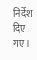निर्देश दिए गए।